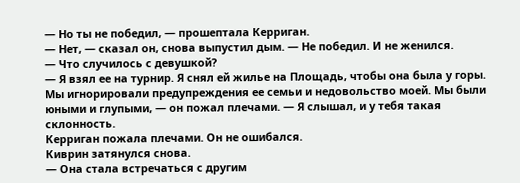— Но ты не победил, — прошептала Керриган.
— Нет, — сказал он, снова выпустил дым. — Не победил. И не женился.
— Что случилось с девушкой?
— Я взял ее на турнир. Я снял ей жилье на Площадь, чтобы она была у горы. Мы игнорировали предупреждения ее семьи и недовольство моей. Мы были юными и глупыми, — он пожал плечами. — Я слышал, и у тебя такая склонность.
Керриган пожала плечами. Он не ошибался.
Киврин затянулся снова.
— Она стала встречаться с другим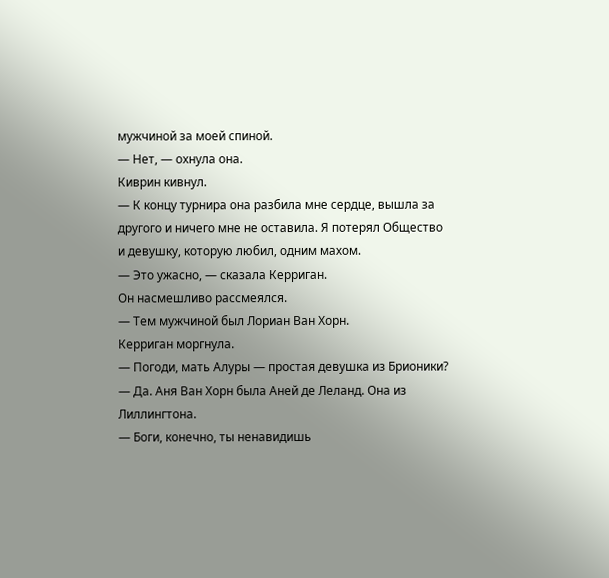мужчиной за моей спиной.
— Нет, — охнула она.
Киврин кивнул.
— К концу турнира она разбила мне сердце, вышла за другого и ничего мне не оставила. Я потерял Общество и девушку, которую любил, одним махом.
— Это ужасно, — сказала Керриган.
Он насмешливо рассмеялся.
— Тем мужчиной был Лориан Ван Хорн.
Керриган моргнула.
— Погоди, мать Алуры — простая девушка из Брионики?
— Да. Аня Ван Хорн была Аней де Леланд. Она из Лиллингтона.
— Боги, конечно, ты ненавидишь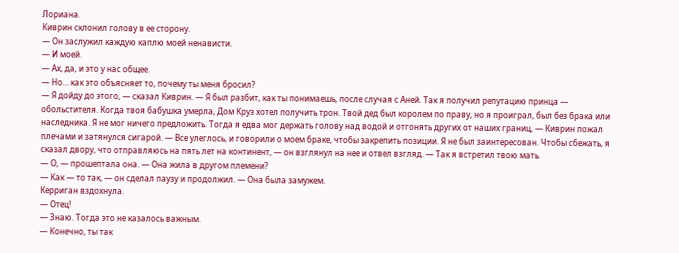Лориана.
Киврин склонил голову в ее сторону.
— Он заслужил каждую каплю моей ненависти.
— И моей.
— Ах, да, и это у нас общее.
— Но… как это объясняет то, почему ты меня бросил?
— Я дойду до этого, — сказал Киврин. — Я был разбит, как ты понимаешь, после случая с Аней. Так я получил репутацию принца — обольстителя. Когда твоя бабушка умерла, Дом Круз хотел получить трон. Твой дед был королем по праву, но я проиграл, был без брака или наследника. Я не мог ничего предложить. Тогда я едва мог держать голову над водой и отгонять других от наших границ, — Киврин пожал плечами и затянулся сигарой. — Все улеглось, и говорили о моем браке, чтобы закрепить позиции. Я не был заинтересован. Чтобы сбежать, я сказал двору, что отправляюсь на пять лет на континент, — он взглянул на нее и отвел взгляд. — Так я встретил твою мать.
— О, — прошептала она. — Она жила в другом племени?
— Как — то так, — он сделал паузу и продолжил. — Она была замужем.
Керриган вздохнула.
— Отец!
— Знаю. Тогда это не казалось важным.
— Конечно, ты так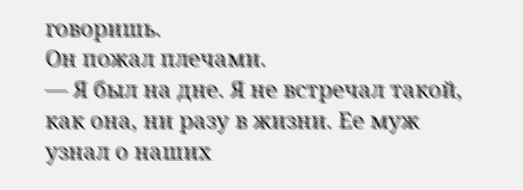говоришь.
Он пожал плечами.
— Я был на дне. Я не встречал такой, как она, ни разу в жизни. Ее муж узнал о наших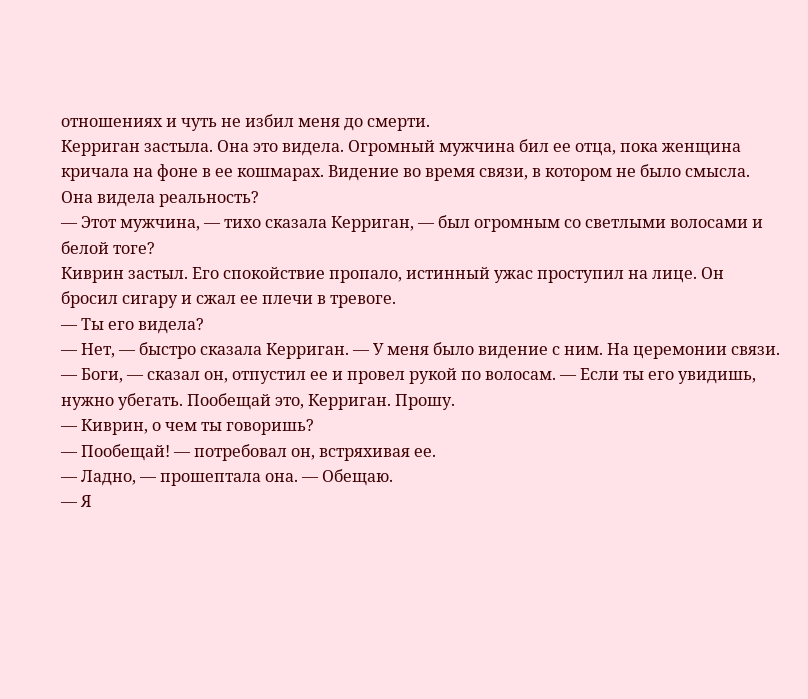отношениях и чуть не избил меня до смерти.
Керриган застыла. Она это видела. Огромный мужчина бил ее отца, пока женщина кричала на фоне в ее кошмарах. Видение во время связи, в котором не было смысла. Она видела реальность?
— Этот мужчина, — тихо сказала Керриган, — был огромным со светлыми волосами и белой тоге?
Киврин застыл. Его спокойствие пропало, истинный ужас проступил на лице. Он бросил сигару и сжал ее плечи в тревоге.
— Ты его видела?
— Нет, — быстро сказала Керриган. — У меня было видение с ним. На церемонии связи.
— Боги, — сказал он, отпустил ее и провел рукой по волосам. — Если ты его увидишь, нужно убегать. Пообещай это, Керриган. Прошу.
— Киврин, о чем ты говоришь?
— Пообещай! — потребовал он, встряхивая ее.
— Ладно, — прошептала она. — Обещаю.
— Я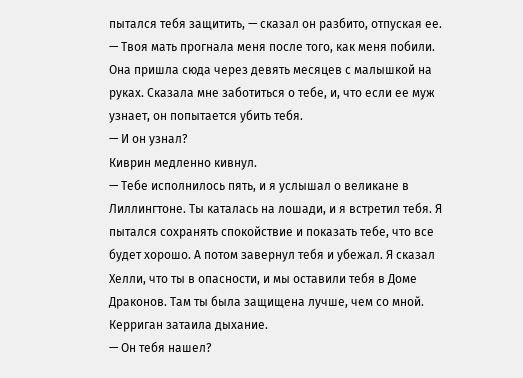пытался тебя защитить, — сказал он разбито, отпуская ее. — Твоя мать прогнала меня после того, как меня побили. Она пришла сюда через девять месяцев с малышкой на руках. Сказала мне заботиться о тебе, и, что если ее муж узнает, он попытается убить тебя.
— И он узнал?
Киврин медленно кивнул.
— Тебе исполнилось пять, и я услышал о великане в Лиллингтоне. Ты каталась на лошади, и я встретил тебя. Я пытался сохранять спокойствие и показать тебе, что все будет хорошо. А потом завернул тебя и убежал. Я сказал Хелли, что ты в опасности, и мы оставили тебя в Доме Драконов. Там ты была защищена лучше, чем со мной.
Керриган затаила дыхание.
— Он тебя нашел?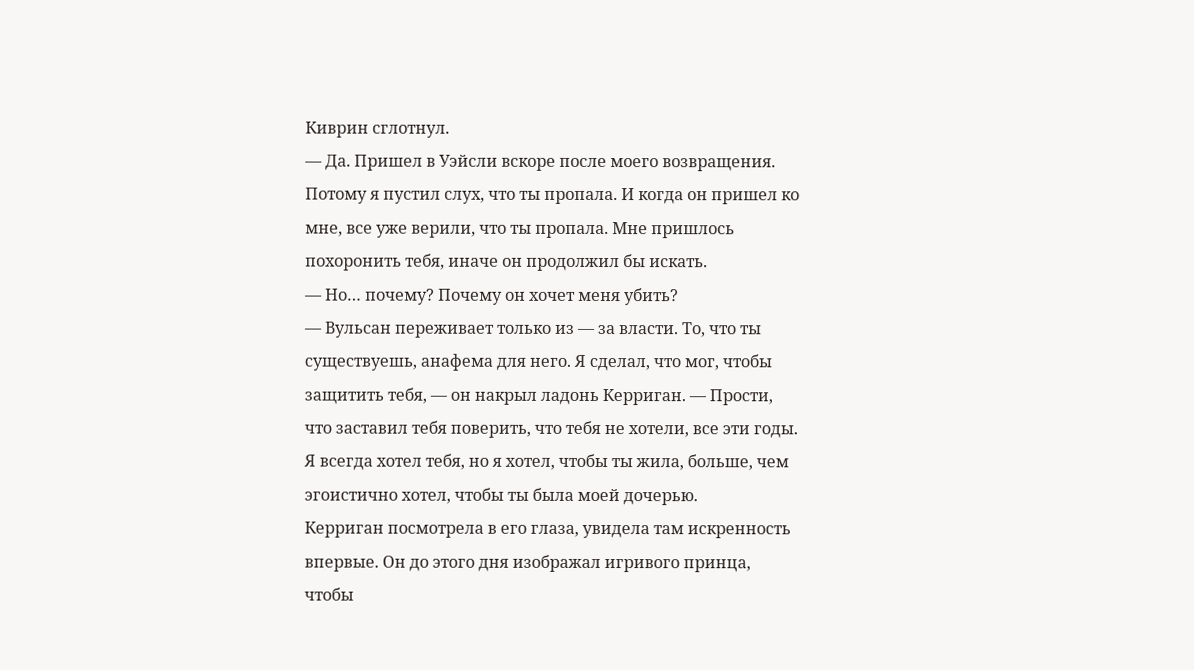Киврин сглотнул.
— Да. Пришел в Уэйсли вскоре после моего возвращения. Потому я пустил слух, что ты пропала. И когда он пришел ко мне, все уже верили, что ты пропала. Мне пришлось похоронить тебя, иначе он продолжил бы искать.
— Но… почему? Почему он хочет меня убить?
— Вульсан переживает только из — за власти. То, что ты существуешь, анафема для него. Я сделал, что мог, чтобы защитить тебя, — он накрыл ладонь Керриган. — Прости, что заставил тебя поверить, что тебя не хотели, все эти годы. Я всегда хотел тебя, но я хотел, чтобы ты жила, больше, чем эгоистично хотел, чтобы ты была моей дочерью.
Керриган посмотрела в его глаза, увидела там искренность впервые. Он до этого дня изображал игривого принца, чтобы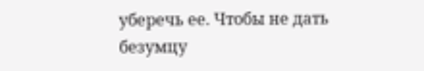уберечь ее. Чтобы не дать безумцу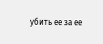убить ее за ее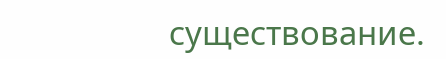существование.